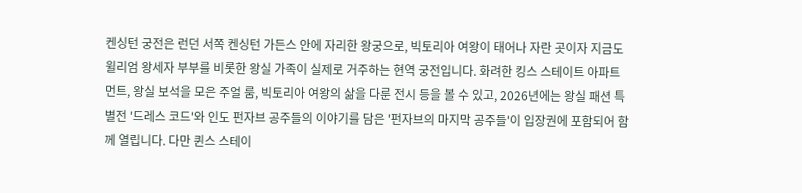켄싱턴 궁전은 런던 서쪽 켄싱턴 가든스 안에 자리한 왕궁으로, 빅토리아 여왕이 태어나 자란 곳이자 지금도 윌리엄 왕세자 부부를 비롯한 왕실 가족이 실제로 거주하는 현역 궁전입니다. 화려한 킹스 스테이트 아파트먼트, 왕실 보석을 모은 주얼 룸, 빅토리아 여왕의 삶을 다룬 전시 등을 볼 수 있고, 2026년에는 왕실 패션 특별전 '드레스 코드'와 인도 펀자브 공주들의 이야기를 담은 '펀자브의 마지막 공주들'이 입장권에 포함되어 함께 열립니다. 다만 퀸스 스테이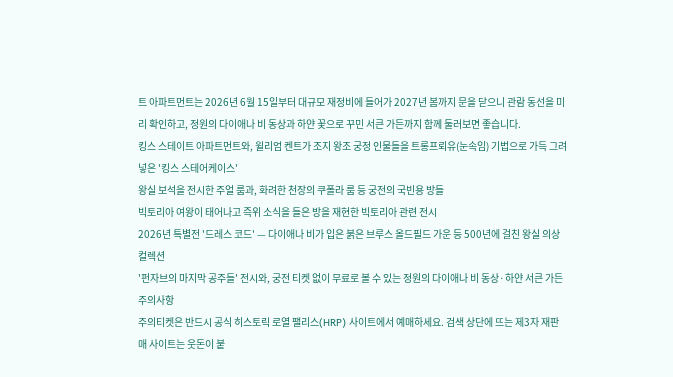트 아파트먼트는 2026년 6월 15일부터 대규모 재정비에 들어가 2027년 봄까지 문을 닫으니 관람 동선을 미리 확인하고, 정원의 다이애나 비 동상과 하얀 꽃으로 꾸민 서큰 가든까지 함께 둘러보면 좋습니다.
킹스 스테이트 아파트먼트와, 윌리엄 켄트가 조지 왕조 궁정 인물들을 트롱프뢰유(눈속임) 기법으로 가득 그려 넣은 '킹스 스테어케이스'
왕실 보석을 전시한 주얼 룸과, 화려한 천장의 쿠폴라 룸 등 궁전의 국빈용 방들
빅토리아 여왕이 태어나고 즉위 소식을 들은 방을 재현한 빅토리아 관련 전시
2026년 특별전 '드레스 코드' — 다이애나 비가 입은 붉은 브루스 올드필드 가운 등 500년에 걸친 왕실 의상 컬렉션
'펀자브의 마지막 공주들' 전시와, 궁전 티켓 없이 무료로 볼 수 있는 정원의 다이애나 비 동상·하얀 서큰 가든
주의사항
주의티켓은 반드시 공식 히스토릭 로열 팰리스(HRP) 사이트에서 예매하세요. 검색 상단에 뜨는 제3자 재판매 사이트는 웃돈이 붙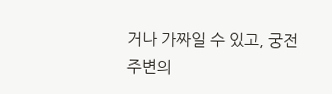거나 가짜일 수 있고, 궁전 주변의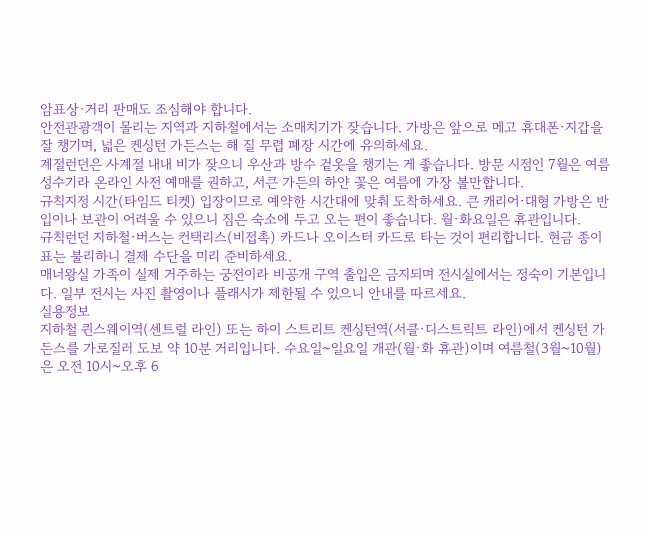암표상·거리 판매도 조심해야 합니다.
안전관광객이 몰리는 지역과 지하철에서는 소매치기가 잦습니다. 가방은 앞으로 메고 휴대폰·지갑을 잘 챙기며, 넓은 켄싱턴 가든스는 해 질 무렵 폐장 시간에 유의하세요.
계절런던은 사계절 내내 비가 잦으니 우산과 방수 겉옷을 챙기는 게 좋습니다. 방문 시점인 7월은 여름 성수기라 온라인 사전 예매를 권하고, 서큰 가든의 하얀 꽃은 여름에 가장 볼만합니다.
규칙지정 시간(타임드 티켓) 입장이므로 예약한 시간대에 맞춰 도착하세요. 큰 캐리어·대형 가방은 반입이나 보관이 어려울 수 있으니 짐은 숙소에 두고 오는 편이 좋습니다. 월·화요일은 휴관입니다.
규칙런던 지하철·버스는 컨택리스(비접촉) 카드나 오이스터 카드로 타는 것이 편리합니다. 현금 종이표는 불리하니 결제 수단을 미리 준비하세요.
매너왕실 가족이 실제 거주하는 궁전이라 비공개 구역 출입은 금지되며 전시실에서는 정숙이 기본입니다. 일부 전시는 사진 촬영이나 플래시가 제한될 수 있으니 안내를 따르세요.
실용정보
지하철 퀸스웨이역(센트럴 라인) 또는 하이 스트리트 켄싱턴역(서클·디스트릭트 라인)에서 켄싱턴 가든스를 가로질러 도보 약 10분 거리입니다. 수요일~일요일 개관(월·화 휴관)이며 여름철(3월~10월)은 오전 10시~오후 6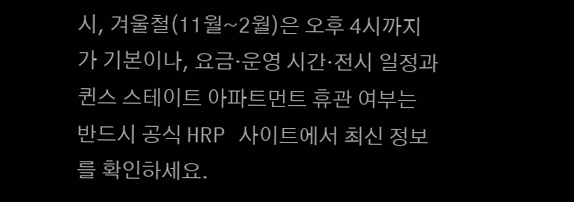시, 겨울철(11월~2월)은 오후 4시까지가 기본이나, 요금·운영 시간·전시 일정과 퀸스 스테이트 아파트먼트 휴관 여부는 반드시 공식 HRP 사이트에서 최신 정보를 확인하세요.